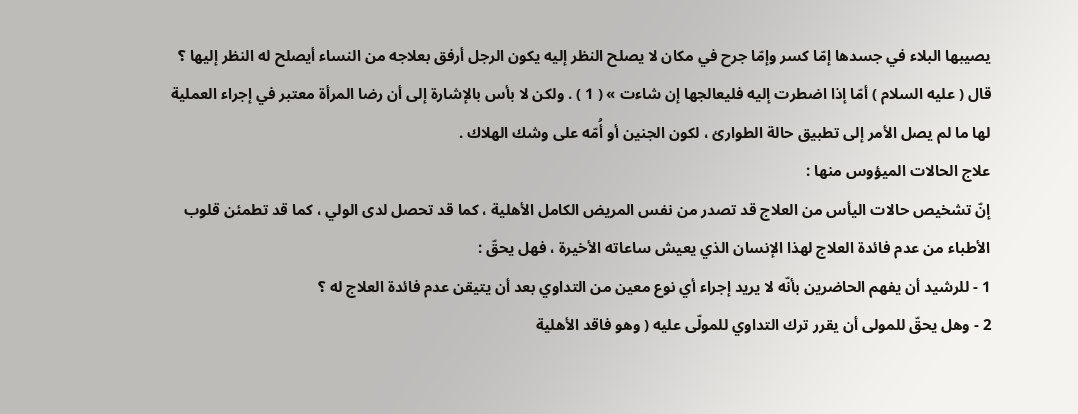يصيبها البلاء في جسدها إمّا كسر وإمّا جرح في مكان لا يصلح النظر إليه يكون الرجل أرفق بعلاجه من النساء أيصلح له النظر إليها ؟ قال ( عليه السلام ) أمّا إذا اضطرت إليه فليعالجها إن شاءت » ( 1 ) . ولكن لا بأس بالإشارة إلى أن رضا المرأة معتبر في إجراء العملية لها ما لم يصل الأمر إلى تطبيق حالة الطوارئ ، لكون الجنين أو أُمّه على وشك الهلاك .
علاج الحالات الميؤوس منها :
إنّ تشخيص حالات اليأس من العلاج قد تصدر من نفس المريض الكامل الأهلية ، كما قد تحصل لدى الولي ، كما قد تطمئن قلوب الأطباء من عدم فائدة العلاج لهذا الإنسان الذي يعيش ساعاته الأخيرة ، فهل يحقّ :
1 - للرشيد أن يفهم الحاضرين بأنّه لا يريد إجراء أي نوع معين من التداوي بعد أن يتيقن عدم فائدة العلاج له ؟
2 - وهل يحقّ للمولى أن يقرر ترك التداوي للمولّى عليه ( وهو فاقد الأهلية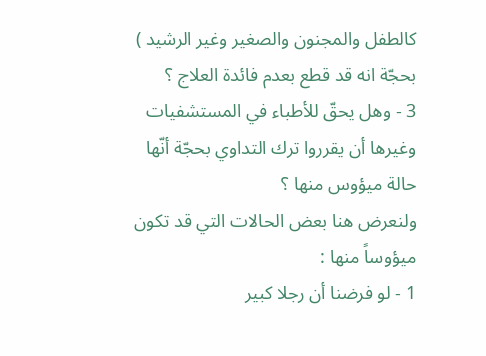كالطفل والمجنون والصغير وغير الرشيد ) بحجّة انه قد قطع بعدم فائدة العلاج ؟
3 - وهل يحقّ للأطباء في المستشفيات وغيرها أن يقرروا ترك التداوي بحجّة أنّها حالة ميؤوس منها ؟
ولنعرض هنا بعض الحالات التي قد تكون ميؤوساً منها :
1 - لو فرضنا أن رجلا كبير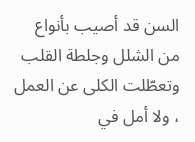السن قد أصيب بأنواع من الشلل وجلطة القلب وتعطّلت الكلى عن العمل ، ولا أمل في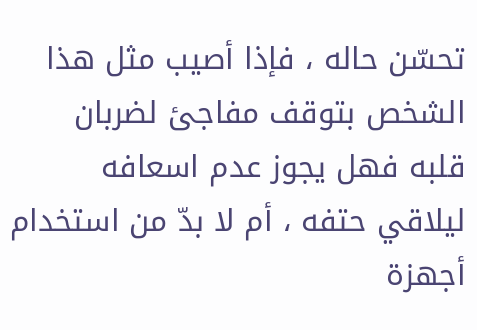تحسّن حاله ، فإذا أصيب مثل هذا الشخص بتوقف مفاجئ لضربان قلبه فهل يجوز عدم اسعافه ليلاقي حتفه ، أم لا بدّ من استخدام أجهزة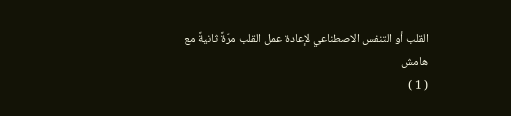القلب أو التنفس الاصطناعي لإعادة عمل القلب مرّةً ثانيةً مع
هامش
( 1 )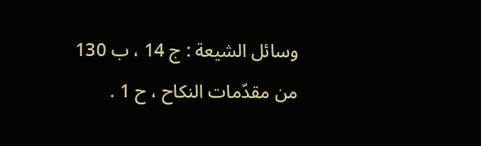وسائل الشيعة : ج 14 ، ب 130 من مقدّمات النكاح ، ح 1 .